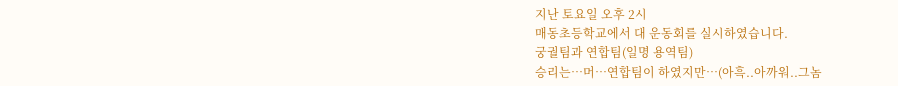지난 토요일 오후 2시
매동초등학교에서 대 운동회를 실시하였습니다.
궁궐팀과 연합팀(일명 용역팀)
승리는…머…연합팀이 하였지만…(아흑..아까워..그놈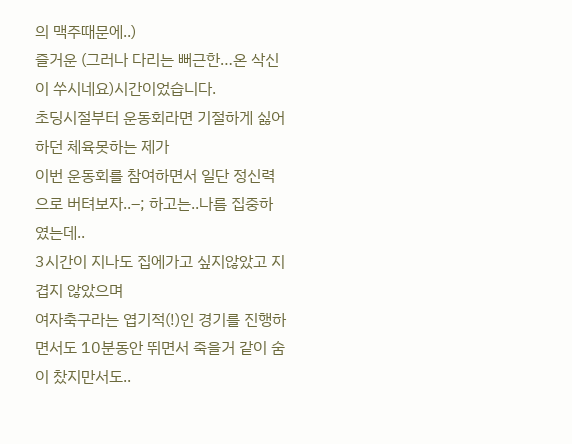의 맥주때문에..)
즐거운 (그러나 다리는 뻐근한…온 삭신이 쑤시네요)시간이었습니다.
초딩시절부터 운동회라면 기절하게 싫어하던 체육못하는 제가
이번 운동회를 참여하면서 일단 정신력으로 버텨보자..–; 하고는..나름 집중하였는데..
3시간이 지나도 집에가고 싶지않았고 지겹지 않았으며
여자축구라는 엽기적(!)인 경기를 진행하면서도 10분동안 뛰면서 죽을거 같이 숨이 찼지만서도..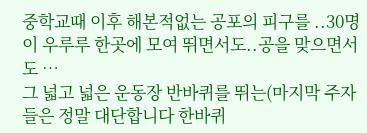중학교때 이후 해본적없는 공포의 피구를 ..30명이 우루루 한곳에 모여 뛰면서도..공을 맞으면서도 …
그 넓고 넓은 운동장 반바퀴를 뛰는(마지막 주자들은 정말 대단합니다 한바퀴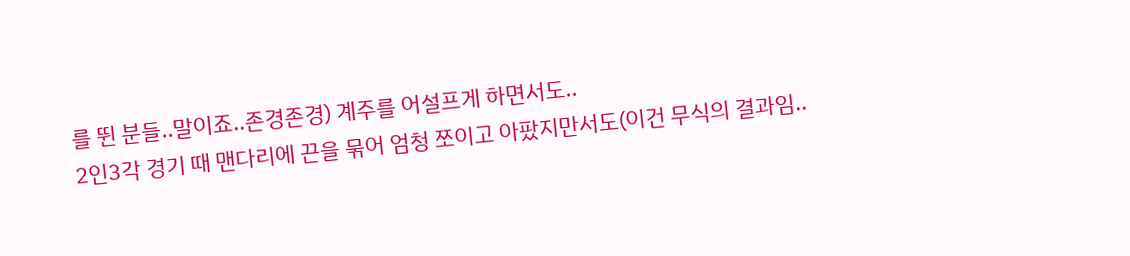를 뛴 분들..말이죠..존경존경) 계주를 어설프게 하면서도..
2인3각 경기 때 맨다리에 끈을 묶어 엄청 쪼이고 아팠지만서도(이건 무식의 결과임..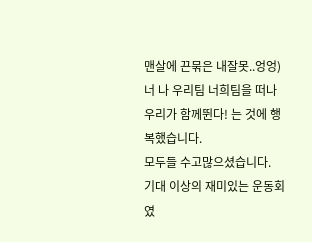맨살에 끈묶은 내잘못..엉엉)
너 나 우리팀 너희팀을 떠나
우리가 함께뛴다! 는 것에 행복했습니다.
모두들 수고많으셨습니다.
기대 이상의 재미있는 운동회였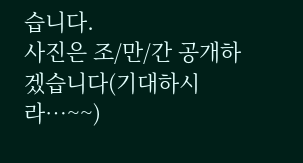습니다.
사진은 조/만/간 공개하겠습니다(기대하시라…~~)